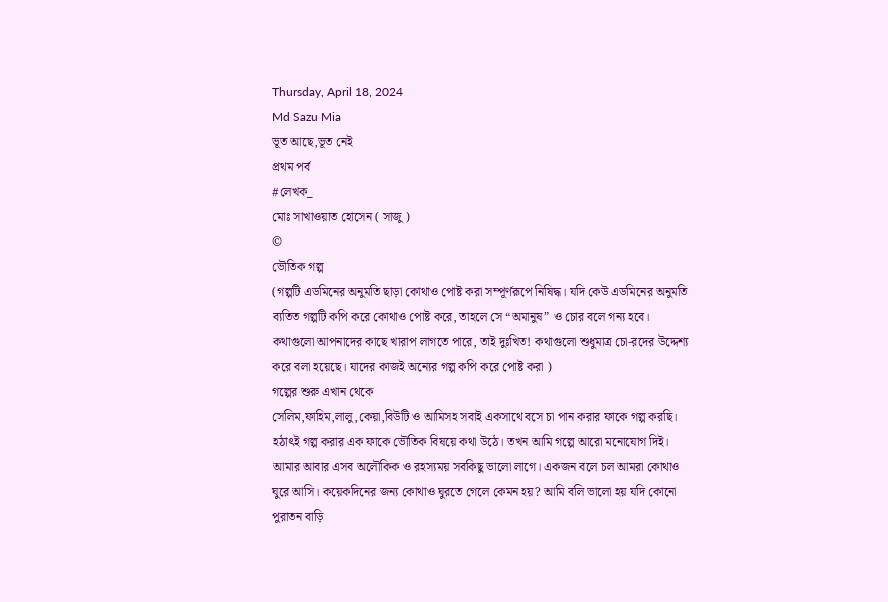Thursday, April 18, 2024
Md Sazu Mia
ভূত আছে,ভূত নেই
প্রথম পর্ব
#লেখক_
মোঃ সাখাওয়াত হোসেন ( সাজু )
©
ভৌতিক গল্প
(গল্পটি এডমিনের অনুমতি ছাড়া কোথাও পোষ্ট করা সম্পূর্ণরূপে নিষিদ্ধ। যদি কেউ এডমিনের অনুমতি ব্যতিত গল্পটি কপি করে কোথাও পোষ্ট করে, তাহলে সে “অমানুষ” ও চোর বলে গন্য হবে। কথাগুলো আপনাদের কাছে খারাপ লাগতে পারে, তাই দুঃখিত! কথাগুলো শুধুমাত্র চো-রদের উদ্দেশ্য করে বলা হয়েছে। যাদের কাজই অন্যের গল্প কপি করে পোষ্ট করা )
গল্পের শুরু এখান থেকে
সেলিম,ফাহিম,লালু,কেয়া,বিউটি ও আমিসহ সবাই একসাথে বসে চা পান করার ফাকে গল্প করছি। হঠাৎই গল্প করার এক ফাকে ভৌতিক বিষয়ে কথা উঠে। তখন আমি গল্পে আরো মনোযোগ দিই। আমার আবার এসব অলৌকিক ও রহস্যময় সবকিছু ভালো লাগে। একজন বলে চল আমরা কোথাও ঘুরে আসি। কয়েকদিনের জন্য কোথাও ঘুরতে গেলে কেমন হয়? আমি বলি ভালো হয় যদি কোনো পুরাতন বাড়ি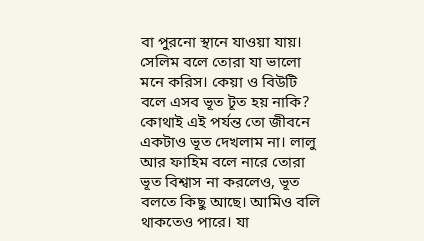বা পুরনো স্থানে যাওয়া যায়।
সেলিম বলে তোরা যা ভালো মনে করিস। কেয়া ও বিউটি বলে এসব ভূত টূত হয় নাকি? কোথাই এই পর্যন্ত তো জীবনে একটাও ভূত দেখলাম না। লালু আর ফাহিম বলে নারে তোরা ভূত বিশ্বাস না করলেও, ভূত বলতে কিছু আছে। আমিও বলি থাকতেও পারে। যা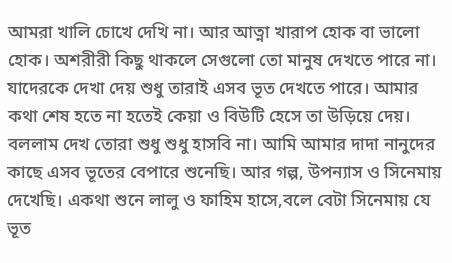আমরা খালি চোখে দেখি না। আর আত্না খারাপ হোক বা ভালো হোক। অশরীরী কিছু থাকলে সেগুলো তো মানুষ দেখতে পারে না। যাদেরকে দেখা দেয় শুধু তারাই এসব ভূত দেখতে পারে। আমার কথা শেষ হতে না হতেই কেয়া ও বিউটি হেসে তা উড়িয়ে দেয়।
বললাম দেখ তোরা শুধু শুধু হাসবি না। আমি আমার দাদা নানুদের কাছে এসব ভূতের বেপারে শুনেছি। আর গল্প, উপন্যাস ও সিনেমায় দেখেছি। একথা শুনে লালু ও ফাহিম হাসে,বলে বেটা সিনেমায় যে ভূত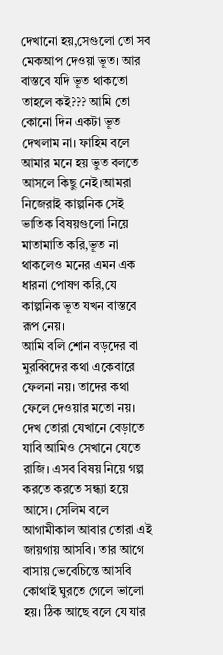দেখানো হয়,সেগুলো তো সব মেকআপ দেওয়া ভূত। আর বাস্তবে যদি ভূত থাকতো তাহলে কই??? আমি তো কোনো দিন একটা ভূত দেখলাম না। ফাহিম বলে আমার মনে হয় ভুত বলতে আসলে কিছু নেই।আমরা নিজেরাই কাল্পনিক সেই ভাতিক বিষয়গুলো নিয়ে মাতামাতি করি,ভূত না থাকলেও মনের এমন এক ধারনা পোষণ করি,যে কাল্পনিক ভূত যখন বাস্তবে রূপ নেয়।
আমি বলি শোন বড়দের বা মুরব্বিদের কথা একেবারে ফেলনা নয়। তাদের কথা ফেলে দেওয়ার মতো নয়। দেখ তোরা যেখানে বেড়াতে যাবি আমিও সেখানে যেতে রাজি। এসব বিষয় নিয়ে গল্প করতে করতে সন্ধ্যা হয়ে আসে। সেলিম বলে আগামীকাল আবার তোরা এই জায়গায় আসবি। তার আগে বাসায় ভেবেচিন্তে আসবি কোথাই ঘুরতে গেলে ভালো হয়। ঠিক আছে বলে যে যার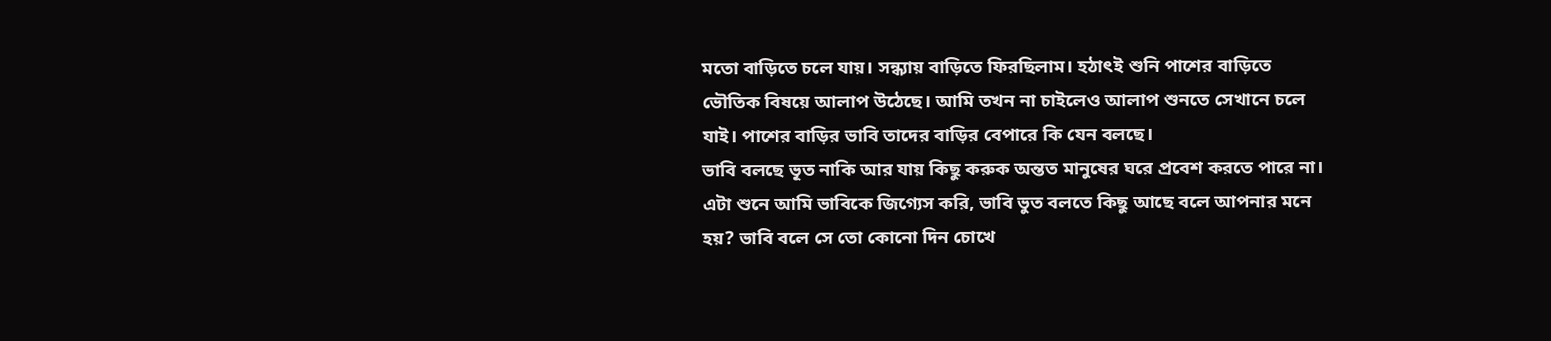মতো বাড়িতে চলে যায়। সন্ধ্যায় বাড়িতে ফিরছিলাম। হঠাৎই শুনি পাশের বাড়িতে ভৌতিক বিষয়ে আলাপ উঠেছে। আমি তখন না চাইলেও আলাপ শুনতে সেখানে চলে যাই। পাশের বাড়ির ভাবি তাদের বাড়ির বেপারে কি যেন বলছে।
ভাবি বলছে ভূত নাকি আর যায় কিছু করুক অন্তত মানুষের ঘরে প্রবেশ করতে পারে না। এটা শুনে আমি ভাবিকে জিগ্যেস করি, ভাবি ভুত বলতে কিছু আছে বলে আপনার মনে হয়? ভাবি বলে সে তো কোনো দিন চোখে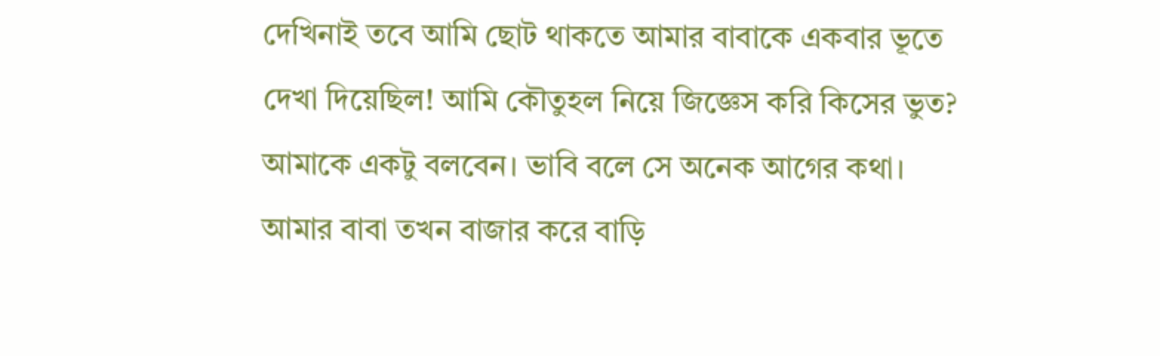দেখিনাই তবে আমি ছোট থাকতে আমার বাবাকে একবার ভূতে দেখা দিয়েছিল! আমি কৌতুহল নিয়ে জিজ্ঞেস করি কিসের ভুত? আমাকে একটু বলবেন। ভাবি বলে সে অনেক আগের কথা। আমার বাবা তখন বাজার করে বাড়ি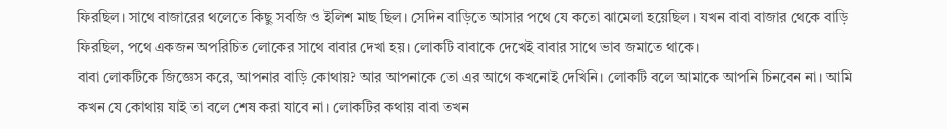ফিরছিল। সাথে বাজারের থলেতে কিছু সবজি ও ইলিশ মাছ ছিল। সেদিন বাড়িতে আসার পথে যে কতো ঝামেলা হয়েছিল । যখন বাবা বাজার থেকে বাড়ি ফিরছিল, পথে একজন অপরিচিত লোকের সাথে বাবার দেখা হয়। লোকটি বাবাকে দেখেই বাবার সাথে ভাব জমাতে থাকে।
বাবা লোকটিকে জিজ্ঞেস করে, আপনার বাড়ি কোথায়? আর আপনাকে তো এর আগে কখনোই দেখিনি। লোকটি বলে আমাকে আপনি চিনবেন না। আমি কখন যে কোথায় যাই তা বলে শেষ করা যাবে না। লোকটির কথায় বাবা তখন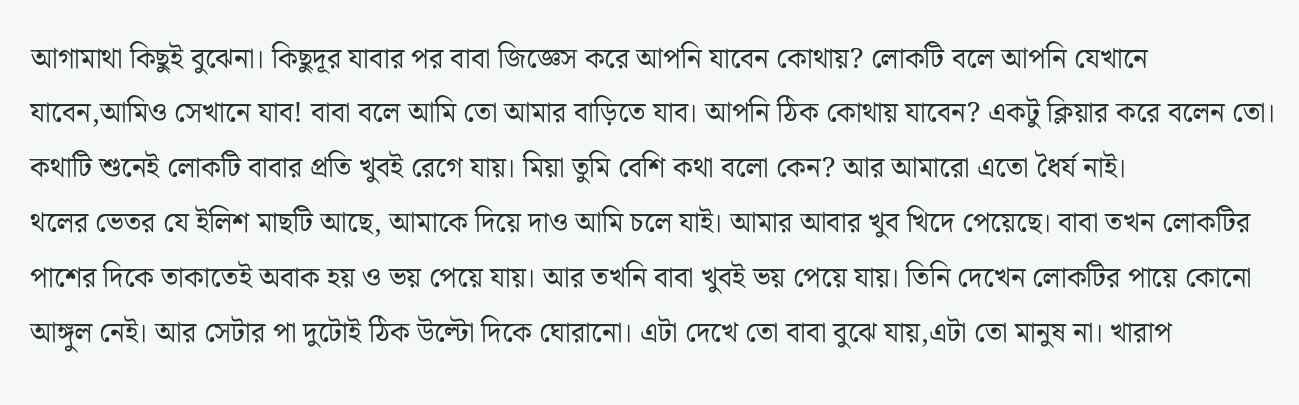আগামাথা কিছুই বুঝেনা। কিছুদূর যাবার পর বাবা জিজ্ঞেস করে আপনি যাবেন কোথায়? লোকটি বলে আপনি যেখানে যাবেন,আমিও সেখানে যাব! বাবা বলে আমি তো আমার বাড়িতে যাব। আপনি ঠিক কোথায় যাবেন? একটু ক্লিয়ার করে বলেন তো। কথাটি শুনেই লোকটি বাবার প্রতি খুবই রেগে যায়। মিয়া তুমি বেশি কথা বলো কেন? আর আমারো এতো ধৈর্য নাই।
থলের ভেতর যে ইলিশ মাছটি আছে, আমাকে দিয়ে দাও আমি চলে যাই। আমার আবার খুব খিদে পেয়েছে। বাবা তখন লোকটির পাশের দিকে তাকাতেই অবাক হয় ও ভয় পেয়ে যায়। আর তখনি বাবা খুবই ভয় পেয়ে যায়। তিনি দেখেন লোকটির পায়ে কোনো আঙ্গুল নেই। আর সেটার পা দুটোই ঠিক উল্টো দিকে ঘোরানো। এটা দেখে তো বাবা বুঝে যায়,এটা তো মানুষ না। খারাপ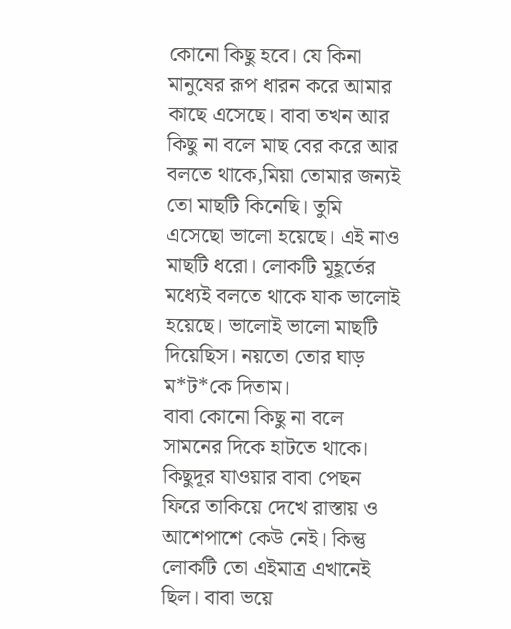কোনো কিছু হবে। যে কিনা মানুষের রূপ ধারন করে আমার কাছে এসেছে। বাবা তখন আর কিছু না বলে মাছ বের করে আর বলতে থাকে,মিয়া তোমার জন্যই তো মাছটি কিনেছি। তুমি এসেছো ভালো হয়েছে। এই নাও মাছটি ধরো। লোকটি মূহূর্তের মধ্যেই বলতে থাকে যাক ভালোই হয়েছে। ভালোই ভালো মাছটি দিয়েছিস। নয়তো তোর ঘাড় ম*ট*কে দিতাম।
বাবা কোনো কিছু না বলে সামনের দিকে হাটতে থাকে। কিছুদূর যাওয়ার বাবা পেছন ফিরে তাকিয়ে দেখে রাস্তায় ও আশেপাশে কেউ নেই। কিন্তু লোকটি তো এইমাত্র এখানেই ছিল। বাবা ভয়ে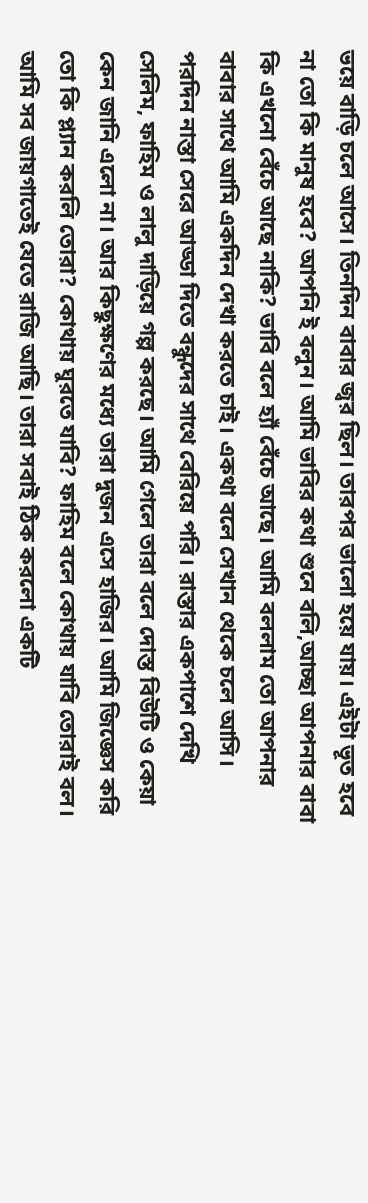ভয়ে বাড়ি চলে আসে। তিনদিন বাবার জ্বর ছিল। তারপর ভালো হয়ে যায়। এইটা ভূত হবে না তো কি মানুষ হবে? আপনি ই বলুন। আমি ভাবির কথা শুনে বলি,আচ্ছা আপনার বাবা কি এখনো বেঁচে আছে নাকি? ভাবি বলে হ্যাঁ বেঁচে আছে। আমি বললাম তো আপনার বাবার সাথে আমি একদিন দেখা করতে চাই। একথা বলে সেখান থেকে চলে আসি।
পরদিন নাস্তা সেরে আড্ডা দিতে বন্ধুদের সাথে বেরিয়ে পরি। রাস্তার একপাশে দেখি সেলিম, ফাহিম ও লালু দাড়িয়ে গল্প করছে। আমি গেলে তারা বলে দোস্ত বিউটি ও কেয়া কেন জানি এলো না। আর কিছুক্ষণের মধ্যে তারা দুজন এসে হাজির। আমি জিজ্ঞেস করি তো কি প্ল্যান করলি তোরা? কোথায় ঘুরতে যাবি? ফাহিম বলে কোথায় যাবি তোরাই বল। আমি সব জায়গাতেই যেতে রাজি আছি। তারা সবাই ঠিক করলো একটি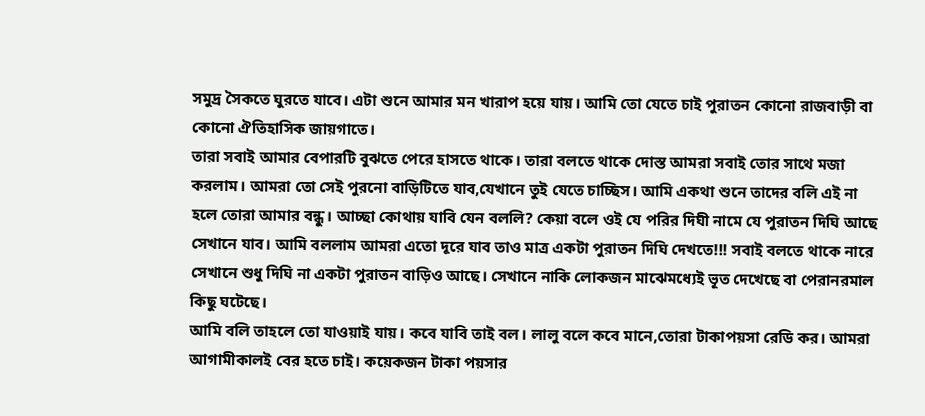সমুদ্র সৈকতে ঘুরতে যাবে। এটা শুনে আমার মন খারাপ হয়ে যায়। আমি তো যেতে চাই পুরাতন কোনো রাজবাড়ী বা কোনো ঐতিহাসিক জায়গাতে।
তারা সবাই আমার বেপারটি বুঝতে পেরে হাসতে থাকে। তারা বলতে থাকে দোস্ত আমরা সবাই তোর সাথে মজা করলাম। আমরা তো সেই পুরনো বাড়িটিতে যাব,যেখানে তুই যেতে চাচ্ছিস। আমি একথা শুনে তাদের বলি এই না হলে তোরা আমার বন্ধু। আচ্ছা কোথায় যাবি যেন বললি? কেয়া বলে ওই যে পরির দিঘী নামে যে পুরাতন দিঘি আছে সেখানে যাব। আমি বললাম আমরা এতো দূরে যাব তাও মাত্র একটা পুরাতন দিঘি দেখতে!!! সবাই বলতে থাকে নারে সেখানে শুধু দিঘি না একটা পুরাতন বাড়িও আছে। সেখানে নাকি লোকজন মাঝেমধ্যেই ভূত দেখেছে বা পেরানরমাল কিছু ঘটেছে।
আমি বলি তাহলে তো যাওয়াই যায়। কবে যাবি তাই বল। লালু বলে কবে মানে,তোরা টাকাপয়সা রেডি কর। আমরা আগামীকালই বের হতে চাই। কয়েকজন টাকা পয়সার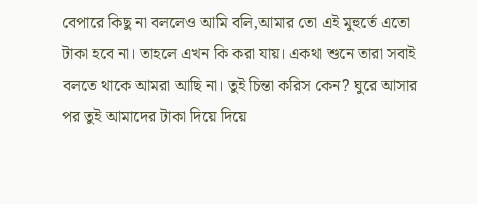বেপারে কিছু না বললেও আমি বলি,আমার তো এই মুহুর্তে এতো টাকা হবে না। তাহলে এখন কি করা যায়। একথা শুনে তারা সবাই বলতে থাকে আমরা আছি না। তুই চিন্তা করিস কেন? ঘুরে আসার পর তুই আমাদের টাকা দিয়ে দিয়ে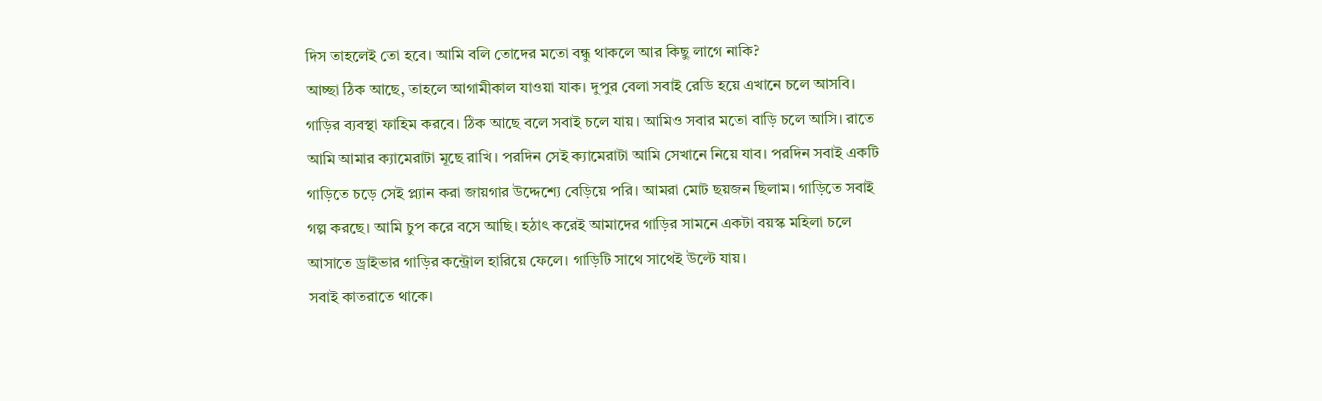দিস তাহলেই তো হবে। আমি বলি তোদের মতো বন্ধু থাকলে আর কিছু লাগে নাকি?
আচ্ছা ঠিক আছে, তাহলে আগামীকাল যাওয়া যাক। দুপুর বেলা সবাই রেডি হয়ে এখানে চলে আসবি। গাড়ির ব্যবস্থা ফাহিম করবে। ঠিক আছে বলে সবাই চলে যায়। আমিও সবার মতো বাড়ি চলে আসি। রাতে আমি আমার ক্যামেরাটা মূছে রাখি। পরদিন সেই ক্যামেরাটা আমি সেখানে নিয়ে যাব। পরদিন সবাই একটি গাড়িতে চড়ে সেই প্ল্যান করা জায়গার উদ্দেশ্যে বেড়িয়ে পরি। আমরা মোট ছয়জন ছিলাম। গাড়িতে সবাই গল্প করছে। আমি চুপ করে বসে আছি। হঠাৎ করেই আমাদের গাড়ির সামনে একটা বয়স্ক মহিলা চলে আসাতে ড্রাইভার গাড়ির কন্ট্রোল হারিয়ে ফেলে। গাড়িটি সাথে সাথেই উল্টে যায়।
সবাই কাতরাতে থাকে।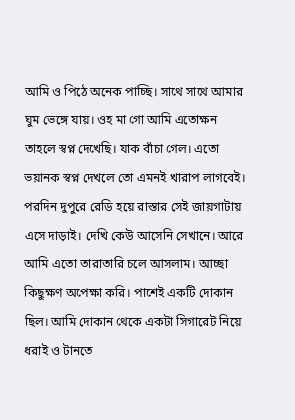আমি ও পিঠে অনেক পাচ্ছি। সাথে সাথে আমার ঘুম ভেঙ্গে যায়। ওহ মা গো আমি এতোক্ষন তাহলে স্বপ্ন দেখেছি। যাক বাঁচা গেল। এতো ভয়ানক স্বপ্ন দেখলে তো এমনই খারাপ লাগবেই। পরদিন দুপুরে রেডি হয়ে রাস্তার সেই জায়গাটায় এসে দাড়াই। দেখি কেউ আসেনি সেখানে। আরে আমি এতো তারাতারি চলে আসলাম। আচ্ছা কিছুক্ষণ অপেক্ষা করি। পাশেই একটি দোকান ছিল। আমি দোকান থেকে একটা সিগারেট নিয়ে ধরাই ও টানতে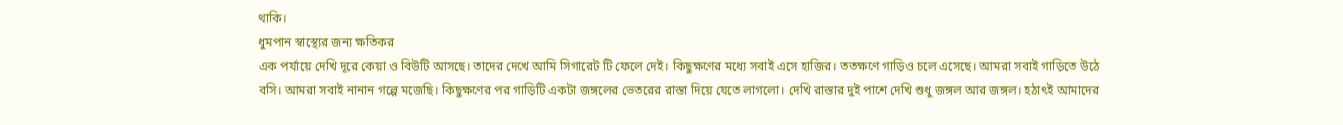থাকি।
ধুমপান স্বাস্থ্যের জন্য ক্ষতিকর
এক পর্যায়ে দেখি দূরে কেয়া ও বিউটি আসছে। তাদের দেখে আমি সিগারেট টি ফেলে দেই। কিছুক্ষণের মধ্যে সবাই এসে হাজির। ততক্ষণে গাড়িও চলে এসেছে। আমরা সবাই গাড়িতে উঠে বসি। আমরা সবাই নানান গল্পে মজেছি। কিছুক্ষণের পর গাড়িটি একটা জঙ্গলের ভেতরের রাস্তা দিয়ে যেতে লাগলো। দেখি রাস্তার দুই পাশে দেখি শুধু জঙ্গল আর জঙ্গল। হঠাৎই আমাদের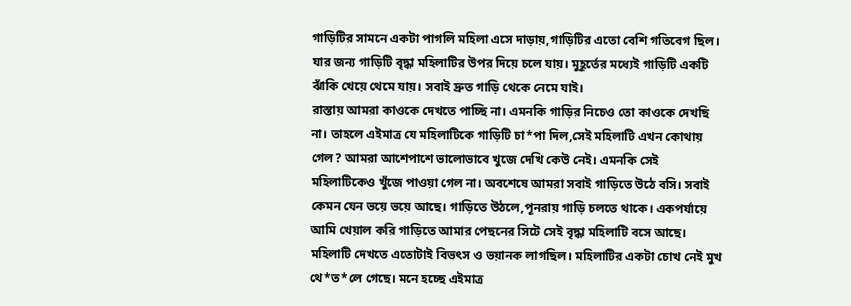গাড়িটির সামনে একটা পাগলি মহিলা এসে দাড়ায়,গাড়িটির এতো বেশি গতিবেগ ছিল। যার জন্য গাড়িটি বৃদ্ধা মহিলাটির উপর দিয়ে চলে যায়। মুহূর্তের মধ্যেই গাড়িটি একটি ঝাঁকি খেয়ে থেমে যায়। সবাই দ্রুত গাড়ি থেকে নেমে যাই।
রাস্তায় আমরা কাওকে দেখতে পাচ্ছি না। এমনকি গাড়ির নিচেও তো কাওকে দেখছি না। তাহলে এইমাত্র যে মহিলাটিকে গাড়িটি চা*পা দিল,সেই মহিলাটি এখন কোথায় গেল? আমরা আশেপাশে ভালোভাবে খুজে দেখি কেউ নেই। এমনকি সেই মহিলাটিকেও খুঁজে পাওয়া গেল না। অবশেষে আমরা সবাই গাড়িতে উঠে বসি। সবাই কেমন যেন ভয়ে ভয়ে আছে। গাড়িতে উঠলে,পূনরায় গাড়ি চলতে থাকে। একপর্যায়ে আমি খেয়াল করি গাড়িতে আমার পেছনের সিটে সেই বৃদ্ধা মহিলাটি বসে আছে। মহিলাটি দেখতে এতোটাই বিভৎস ও ভয়ানক লাগছিল। মহিলাটির একটা চোখ নেই মুখ থে*ত*লে গেছে। মনে হচ্ছে এইমাত্র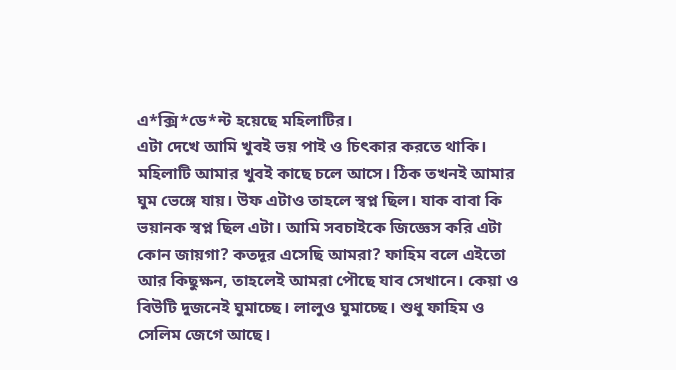এ*ক্সি*ডে*ন্ট হয়েছে মহিলাটির।
এটা দেখে আমি খুবই ভয় পাই ও চিৎকার করতে থাকি। মহিলাটি আমার খুবই কাছে চলে আসে। ঠিক তখনই আমার ঘুম ভেঙ্গে যায়। উফ এটাও তাহলে স্বপ্ন ছিল। যাক বাবা কি ভয়ানক স্বপ্ন ছিল এটা। আমি সবচাইকে জিজ্ঞেস করি এটা কোন জায়গা? কতদূর এসেছি আমরা? ফাহিম বলে এইতো আর কিছুক্ষন, তাহলেই আমরা পৌছে যাব সেখানে। কেয়া ও বিউটি দুজনেই ঘুমাচ্ছে। লালুও ঘুমাচ্ছে। শুধু ফাহিম ও সেলিম জেগে আছে।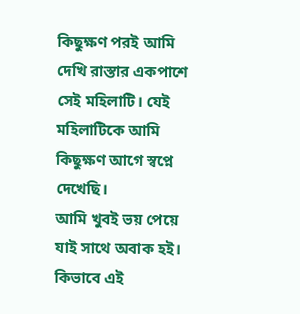কিছুক্ষণ পরই আমি দেখি রাস্তার একপাশে সেই মহিলাটি। যেই মহিলাটিকে আমি কিছুক্ষণ আগে স্বপ্নে দেখেছি।
আমি খুবই ভয় পেয়ে যাই সাথে অবাক হই। কিভাবে এই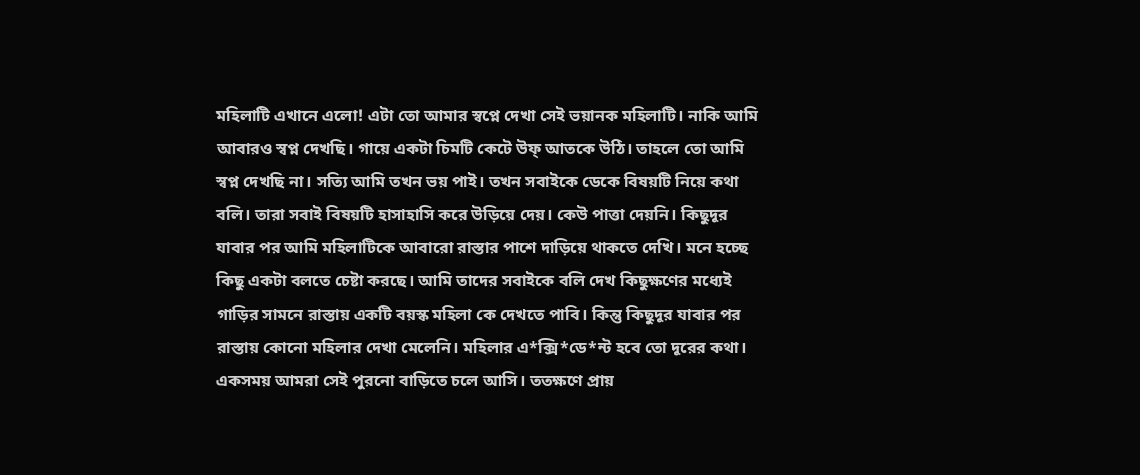মহিলাটি এখানে এলো! এটা তো আমার স্বপ্নে দেখা সেই ভয়ানক মহিলাটি। নাকি আমি আবারও স্বপ্ন দেখছি। গায়ে একটা চিমটি কেটে উফ্ আতকে উঠি। তাহলে তো আমি স্বপ্ন দেখছি না। সত্যি আমি তখন ভয় পাই। তখন সবাইকে ডেকে বিষয়টি নিয়ে কথা বলি। তারা সবাই বিষয়টি হাসাহাসি করে উড়িয়ে দেয়। কেউ পাত্তা দেয়নি। কিছুদূর যাবার পর আমি মহিলাটিকে আবারো রাস্তার পাশে দাড়িয়ে থাকতে দেখি। মনে হচ্ছে কিছু একটা বলতে চেষ্টা করছে। আমি তাদের সবাইকে বলি দেখ কিছুক্ষণের মধ্যেই গাড়ির সামনে রাস্তায় একটি বয়স্ক মহিলা কে দেখতে পাবি। কিন্তু কিছুদূর যাবার পর রাস্তায় কোনো মহিলার দেখা মেলেনি। মহিলার এ*ক্সি*ডে*ন্ট হবে তো দূরের কথা।
একসময় আমরা সেই পুরনো বাড়িতে চলে আসি। ততক্ষণে প্রায়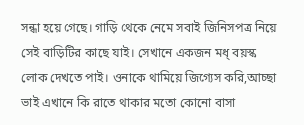সন্ধা হয়ে গেছে। গাড়ি থেকে নেমে সবাই জিনিসপত্র নিয়ে সেই বাড়িটির কাছে যাই। সেখানে একজন মধ্ বয়স্ক লোক দেখতে পাই। ওনাকে থামিয়ে জিগ্যেস করি,আচ্ছা ভাই এখানে কি রাতে থাকার মতো কোনো বাসা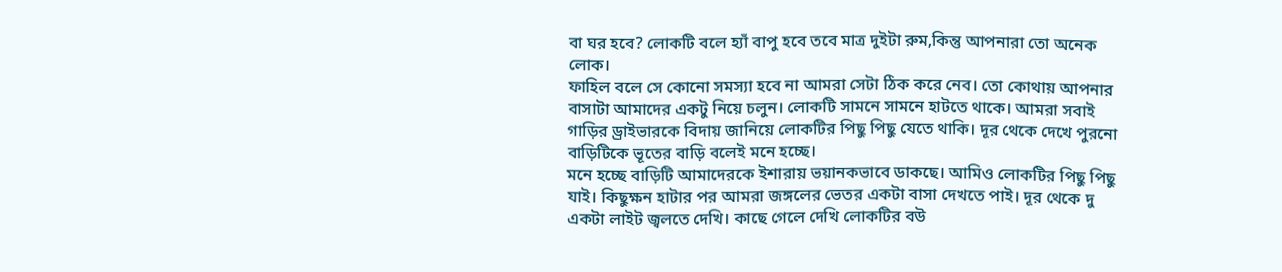বা ঘর হবে? লোকটি বলে হ্যাঁ বাপু হবে তবে মাত্র দুইটা রুম,কিন্তু আপনারা তো অনেক লোক।
ফাহিল বলে সে কোনো সমস্যা হবে না আমরা সেটা ঠিক করে নেব। তো কোথায় আপনার বাসাটা আমাদের একটু নিয়ে চলুন। লোকটি সামনে সামনে হাটতে থাকে। আমরা সবাই গাড়ির ড্রাইভারকে বিদায় জানিয়ে লোকটির পিছু পিছু যেতে থাকি। দূর থেকে দেখে পুরনো বাড়িটিকে ভূতের বাড়ি বলেই মনে হচ্ছে।
মনে হচ্ছে বাড়িটি আমাদেরকে ইশারায় ভয়ানকভাবে ডাকছে। আমিও লোকটির পিছু পিছু যাই। কিছুক্ষন হাটার পর আমরা জঙ্গলের ভেতর একটা বাসা দেখতে পাই। দূর থেকে দু একটা লাইট জ্বলতে দেখি। কাছে গেলে দেখি লোকটির বউ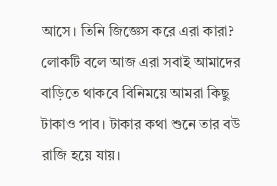আসে। তিনি জিজ্ঞেস করে এরা কারা? লোকটি বলে আজ এরা সবাই আমাদের বাড়িতে থাকবে বিনিময়ে আমরা কিছু টাকাও পাব। টাকার কথা শুনে তার বউ রাজি হয়ে যায়।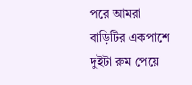পরে আমরা বাড়িটির একপাশে দুইটা রুম পেয়ে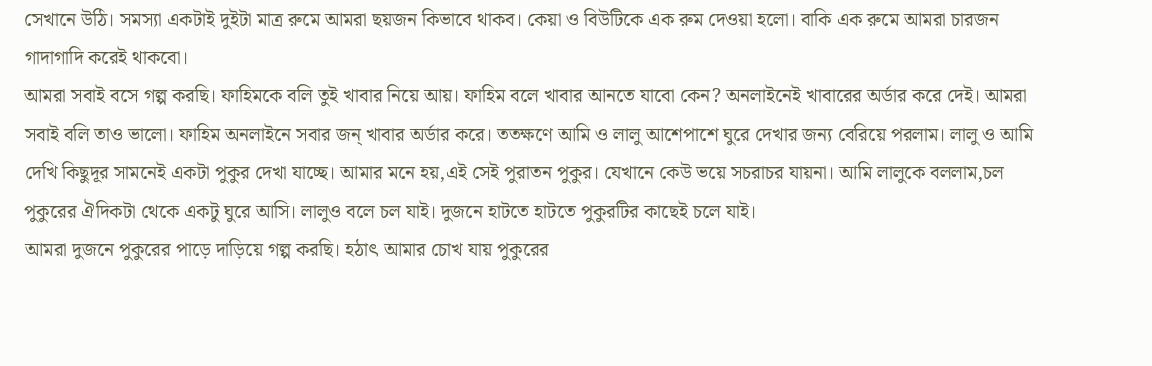সেখানে উঠি। সমস্যা একটাই দুইটা মাত্র রুমে আমরা ছয়জন কিভাবে থাকব। কেয়া ও বিউটিকে এক রুম দেওয়া হলো। বাকি এক রুমে আমরা চারজন গাদাগাদি করেই থাকবো।
আমরা সবাই বসে গল্প করছি। ফাহিমকে বলি তুই খাবার নিয়ে আয়। ফাহিম বলে খাবার আনতে যাবো কেন? অনলাইনেই খাবারের অর্ডার করে দেই। আমরা সবাই বলি তাও ভালো। ফাহিম অনলাইনে সবার জন্ খাবার অর্ডার করে। ততক্ষণে আমি ও লালু আশেপাশে ঘুরে দেখার জন্য বেরিয়ে পরলাম। লালু ও আমি দেখি কিছুদূর সামনেই একটা পুকুর দেখা যাচ্ছে। আমার মনে হয়,এই সেই পুরাতন পুকুর। যেখানে কেউ ভয়ে সচরাচর যায়না। আমি লালুকে বললাম,চল পুকুরের ঐদিকটা থেকে একটু ঘুরে আসি। লালুও বলে চল যাই। দুজনে হাটতে হাটতে পুকুরটির কাছেই চলে যাই।
আমরা দুজনে পুকুরের পাড়ে দাড়িয়ে গল্প করছি। হঠাৎ আমার চোখ যায় পুকুরের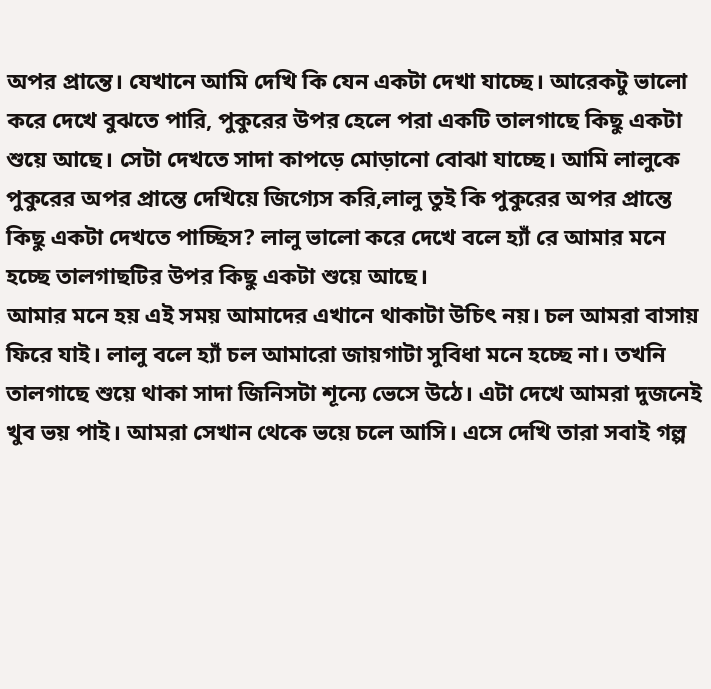অপর প্রান্তে। যেখানে আমি দেখি কি যেন একটা দেখা যাচ্ছে। আরেকটু ভালো করে দেখে বুঝতে পারি, পুকুরের উপর হেলে পরা একটি তালগাছে কিছু একটা শুয়ে আছে। সেটা দেখতে সাদা কাপড়ে মোড়ানো বোঝা যাচ্ছে। আমি লালুকে পুকুরের অপর প্রান্তে দেখিয়ে জিগ্যেস করি,লালু তুই কি পুকুরের অপর প্রান্তে কিছু একটা দেখতে পাচ্ছিস? লালু ভালো করে দেখে বলে হ্যাঁ রে আমার মনে হচ্ছে তালগাছটির উপর কিছু একটা শুয়ে আছে।
আমার মনে হয় এই সময় আমাদের এখানে থাকাটা উচিৎ নয়। চল আমরা বাসায় ফিরে যাই। লালু বলে হ্যাঁ চল আমারো জায়গাটা সুবিধা মনে হচ্ছে না। তখনি তালগাছে শুয়ে থাকা সাদা জিনিসটা শূন্যে ভেসে উঠে। এটা দেখে আমরা দুজনেই খুব ভয় পাই। আমরা সেখান থেকে ভয়ে চলে আসি। এসে দেখি তারা সবাই গল্প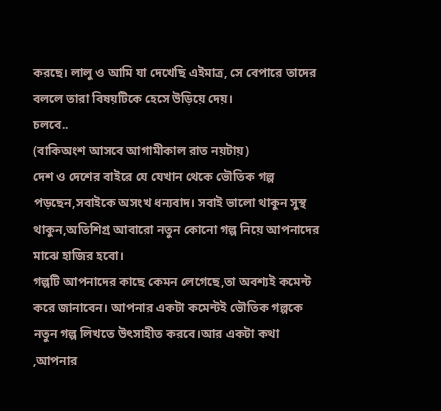করছে। লালু ও আমি যা দেখেছি এইমাত্র, সে বেপারে তাদের বললে তারা বিষয়টিকে হেসে উড়িয়ে দেয়।
চলবে..
(বাকিঅংশ আসবে আগামীকাল রাত নয়টায়)
দেশ ও দেশের বাইরে যে যেখান থেকে ভৌতিক গল্প পড়ছেন,সবাইকে অসংখ ধন্যবাদ। সবাই ভালো থাকুন সুস্থ থাকুন,অতিশিগ্র আবারো নতুন কোনো গল্প নিয়ে আপনাদের মাঝে হাজির হবো।
গল্পটি আপনাদের কাছে কেমন লেগেছে,তা অবশ্যই কমেন্ট করে জানাবেন। আপনার একটা কমেন্টই ভৌতিক গল্পকে নতুন গল্প লিখতে উৎসাহীত করবে।আর একটা কথা ,আপনার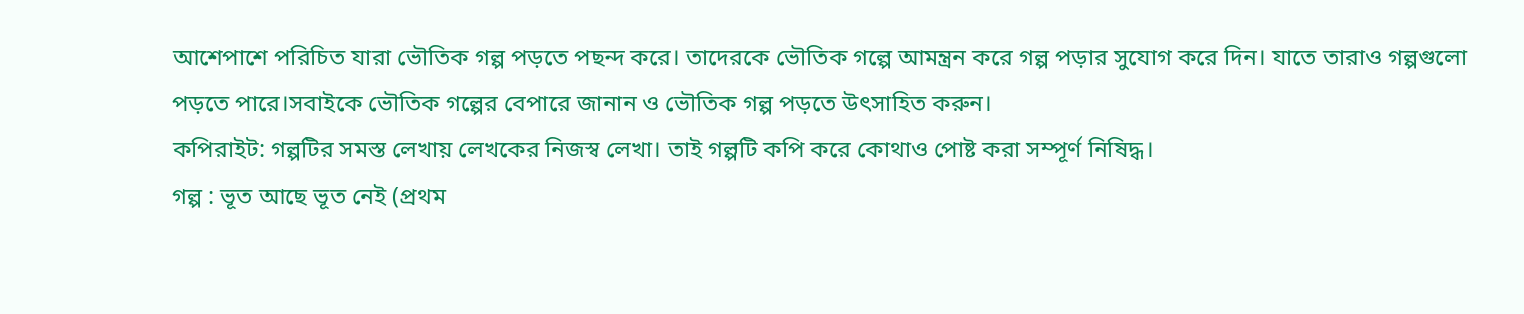আশেপাশে পরিচিত যারা ভৌতিক গল্প পড়তে পছন্দ করে। তাদেরকে ভৌতিক গল্পে আমন্ত্রন করে গল্প পড়ার সুযোগ করে দিন। যাতে তারাও গল্পগুলো পড়তে পারে।সবাইকে ভৌতিক গল্পের বেপারে জানান ও ভৌতিক গল্প পড়তে উৎসাহিত করুন।
কপিরাইট: গল্পটির সমস্ত লেখায় লেখকের নিজস্ব লেখা। তাই গল্পটি কপি করে কোথাও পোষ্ট করা সম্পূর্ণ নিষিদ্ধ।
গল্প : ভূত আছে ভূত নেই (প্রথম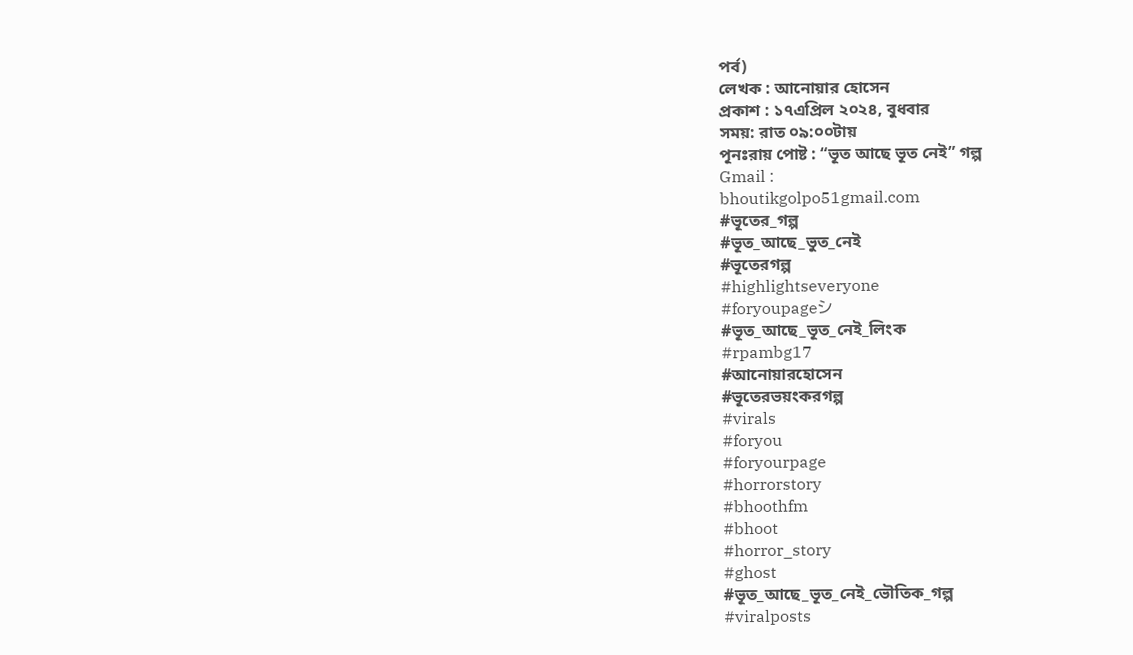পর্ব)
লেখক : আনোয়ার হোসেন
প্রকাশ : ১৭এপ্রিল ২০২৪, বুধবার
সময়: রাত ০৯:০০টায়
পূনঃরায় পোষ্ট : “ভূত আছে ভূত নেই” গল্প
Gmail :
bhoutikgolpo51gmail.com
#ভূতের_গল্প
#ভূত_আছে_ভুত_নেই
#ভূতেরগল্প
#highlightseveryone
#foryoupageシ
#ভূত_আছে_ভূত_নেই_লিংক
#rpambg17
#আনোয়ারহোসেন
#ভূতেরভয়ংকরগল্প
#virals
#foryou
#foryourpage
#horrorstory
#bhoothfm
#bhoot
#horror_story
#ghost
#ভূত_আছে_ভূত_নেই_ভৌতিক_গল্প
#viralposts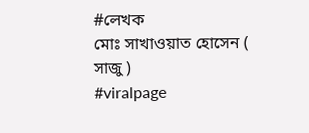#লেখক
মোঃ সাখাওয়াত হোসেন ( সাজু )
#viralpage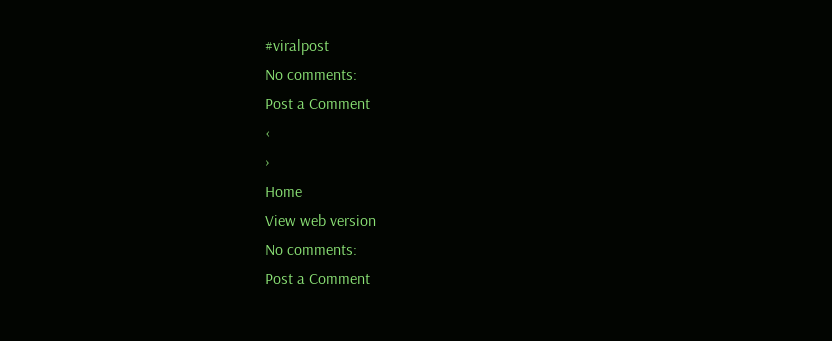#viralpost
No comments:
Post a Comment
‹
›
Home
View web version
No comments:
Post a Comment